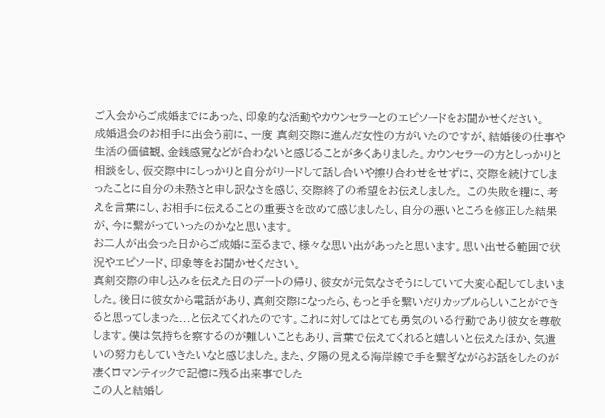ご入会からご成婚までにあった、印象的な活動やカウンセラーとのエピソードをお聞かせください。
成婚退会のお相手に出会う前に、一度 真剣交際に進んだ女性の方がいたのですが、結婚後の仕事や生活の価値観、金銭感覚などが合わないと感じることが多くありました。カウンセラーの方としっかりと相談をし、仮交際中にしっかりと自分がリードして話し合いや擦り合わせをせずに、交際を続けてしまったことに自分の未熟さと申し訳なさを感じ、交際終了の希望をお伝えしました。 この失敗を糧に、考えを言葉にし、お相手に伝えることの重要さを改めて感じましたし、自分の悪いところを修正した結果が、今に繋がっていったのかなと思います。
お二人が出会った日からご成婚に至るまで、様々な思い出があったと思います。思い出せる範囲で状況やエピソード、印象等をお聞かせください。
真剣交際の申し込みを伝えた日のデートの帰り、彼女が元気なさそうにしていて大変心配してしまいました。後日に彼女から電話があり、真剣交際になったら、もっと手を繋いだりカップルらしいことができると思ってしまった...と伝えてくれたのです。これに対してはとても勇気のいる行動であり彼女を尊敬します。僕は気持ちを察するのが難しいこともあり、言葉で伝えてくれると嬉しいと伝えたほか、気遣いの努力もしていきたいなと感じました。また、夕陽の見える海岸線で手を繋ぎながらお話をしたのが凄くロマンティックで記憶に残る出来事でした
この人と結婚し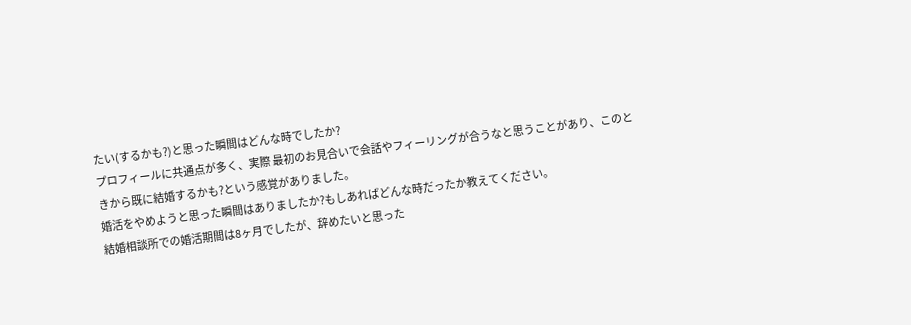たい(するかも?)と思った瞬間はどんな時でしたか?
プロフィールに共通点が多く、実際 最初のお見合いで会話やフィーリングが合うなと思うことがあり、このときから既に結婚するかも?という感覚がありました。
婚活をやめようと思った瞬間はありましたか?もしあればどんな時だったか教えてください。
結婚相談所での婚活期間は8ヶ月でしたが、辞めたいと思った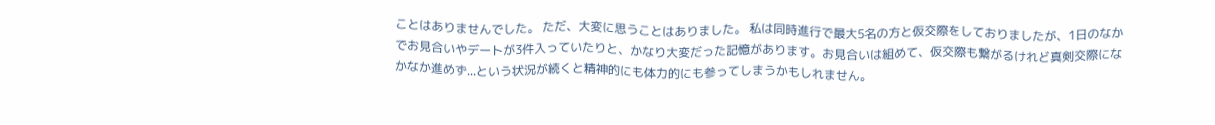ことはありませんでした。 ただ、大変に思うことはありました。 私は同時進行で最大5名の方と仮交際をしておりましたが、1日のなかでお見合いやデートが3件入っていたりと、かなり大変だった記憶があります。お見合いは組めて、仮交際も繋がるけれど真剣交際になかなか進めず...という状況が続くと精神的にも体力的にも参ってしまうかもしれません。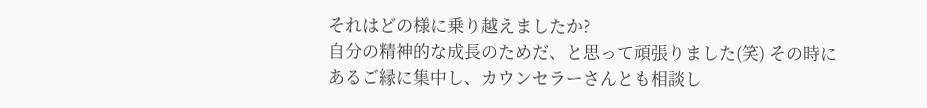それはどの様に乗り越えましたか?
自分の精神的な成長のためだ、と思って頑張りました(笑) その時にあるご縁に集中し、カウンセラーさんとも相談し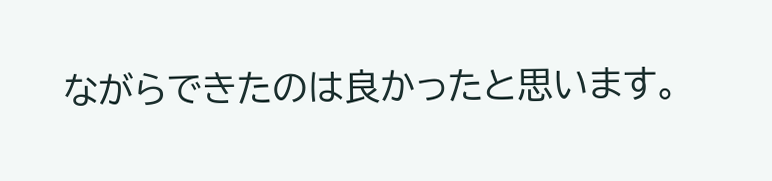ながらできたのは良かったと思います。